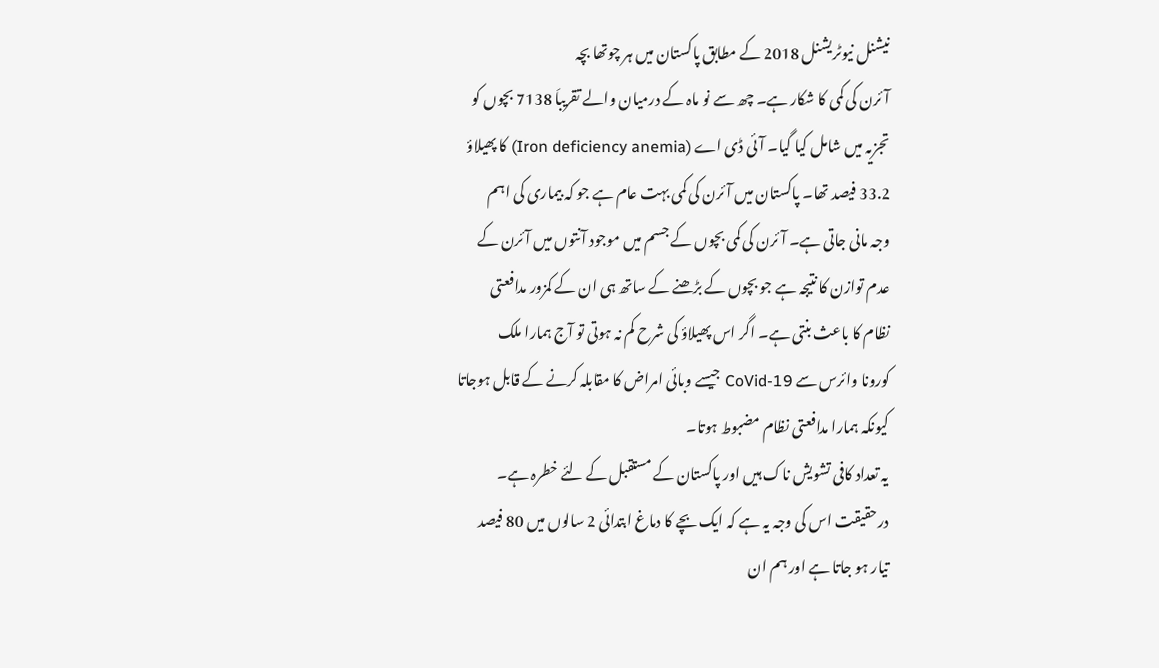نیشنل نیوٹریشنل 2018 کے مطابق پاکستان میں ہر چوتھا بچہ
آئرن کی کمی کا شکار ہے۔ چھ سے نو ماہ کے درمیان والے تقریباَ 7138 بچوں کو
تجزیہ میں شامل کیا گیا۔ آئی ڈی اے (Iron deficiency anemia) کا پھیلاؤ
33.2 فیصد تھا۔ پاکستان میں آئرن کی کمی بہت عام ہے جو کہ بیماری کی اہم
وجہ مانی جاتی ہے۔ آئرن کی کمی بچوں کے جسم میں موجود آنتوں میں آئرن کے
عدم توازن کا نتیجہ ہے جو بچوں کے بڑھنے کے ساتھ ہی ان کے کمزور مدافعتی
نظام کا باعث بنتی ہے۔ اگر اس پھیلاؤ کی شرح کم نہ ہوتی تو آج ہمارا ملک
کورونا وائرس سے CoVid-19 جیسے وبائی امراض کا مقابلہ کرنے کے قابل ہوجاتا
کیونکہ ہمارا مدافعتی نظام مضبوط ہوتا۔
یہ تعداد کافی تشویش ناک ہیں اور پاکستان کے مستقبل کے لئے خطرہ ہے۔
درحقیقت اس کی وجہ یہ ہے کہ ایک بچے کا دماغ ابتدائی 2 سالوں میں 80 فیصد
تیار ہو جاتا ہے اور ہم ان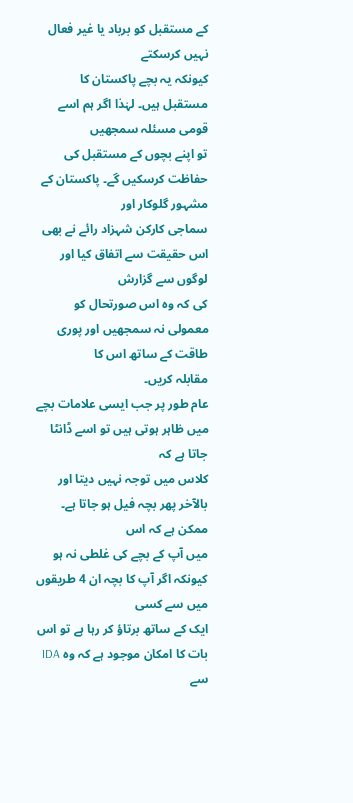کے مستقبل کو برباد یا غیر فعال نہیں کرسکتے
کیونکہ یہ بچے پاکستان کا مستقبل ہیں۔ لہٰذا اگر ہم اسے قومی مسئلہ سمجھیں
تو اپنے بچوں کے مستقبل کی حفاظت کرسکیں گے۔ پاکستان کے مشہور گلوکار اور
سماجی کارکن شہزاد رائے نے بھی اس حقیقت سے اتفاق کیا اور لوگوں سے گزارش
کی کہ وہ اس صورتحال کو معمولی نہ سمجھیں اور پوری طاقت کے ساتھ اس کا
مقابلہ کریں۔
عام طور پر جب ایسی علامات بچے میں ظاہر ہوتی ہیں تو اسے ڈانٹا جاتا ہے کہ
کلاس میں توجہ نہیں دیتا اور بالآخر پھر بچہ فیل ہو جاتا ہے۔ ممکن ہے کہ اس
میں آپ کے بچے کی غلطی نہ ہو کیونکہ اگر آپ کا بچہ ان 4 طریقوں میں سے کسی
ایک کے ساتھ برتاؤ کر رہا ہے تو اس بات کا امکان موجود ہے کہ وہ IDA سے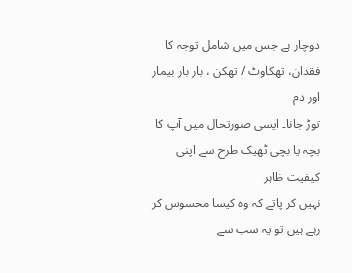دوچار ہے جس میں شامل توجہ کا فقدان، تھکاوٹ / تھکن ، بار بار بیمار اور دم
توڑ جانا۔ ایسی صورتحال میں آپ کا بچہ یا بچی ٹھیک طرح سے اپنی کیفیت ظاہر
نہیں کر پاتے کہ وہ کیسا محسوس کر رہے ہیں تو یہ سب سے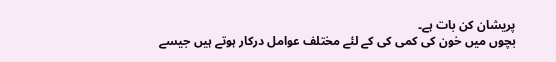پریشان کن بات ہے۔
بچوں میں خون کی کمی کی کے لئے مختلف عوامل درکار ہوتے ہیں جیسے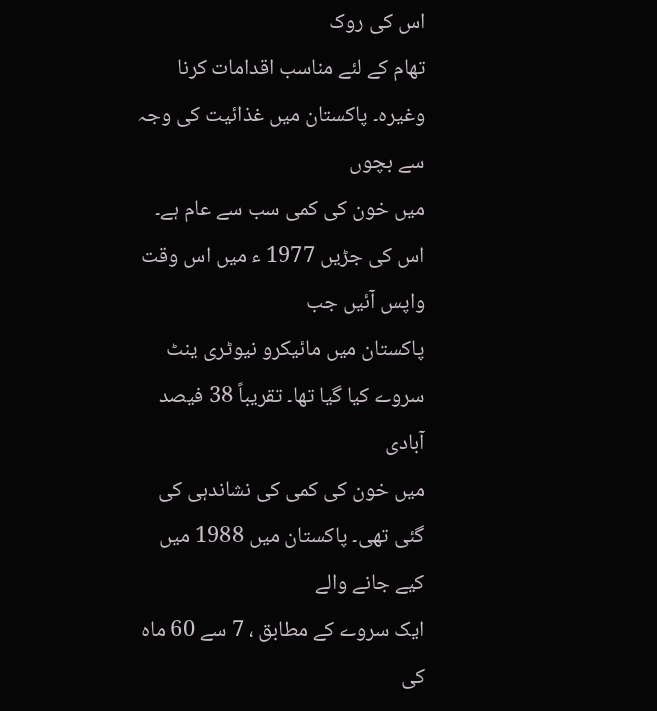اس کی روک
تھام کے لئے مناسب اقدامات کرنا وغیرہ۔ پاکستان میں غذائیت کی وجہ سے بچوں
میں خون کی کمی سب سے عام ہے۔ اس کی جڑیں 1977 ء میں اس وقت واپس آئیں جب
پاکستان میں مائیکرو نیوٹری ینٹ سروے کیا گیا تھا۔ تقریباً 38 فیصد آبادی
میں خون کی کمی کی نشاندہی کی گئی تھی۔ پاکستان میں 1988 میں کیے جانے والے
ایک سروے کے مطابق ، 7 سے 60 ماہ کی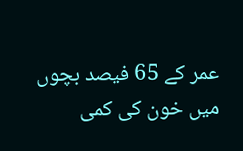عمر کے 65 فیصد بچوں میں خون کی کمی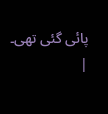پائی گئی تھی۔
|